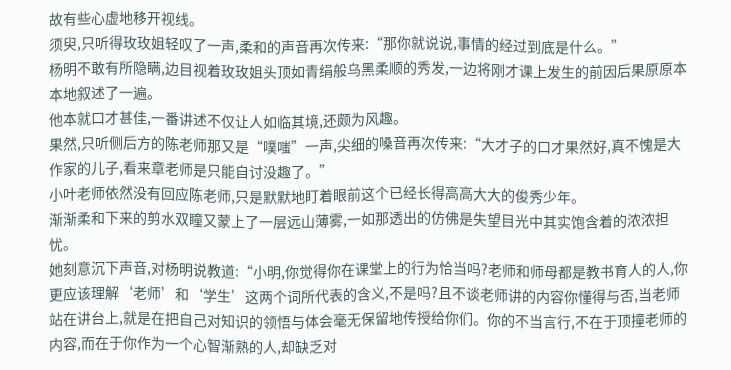故有些心虚地移开视线。
须臾,只听得玫玫姐轻叹了一声,柔和的声音再次传来:“那你就说说,事情的经过到底是什么。”
杨明不敢有所隐瞒,边目视着玫玫姐头顶如青绢般乌黑柔顺的秀发,一边将刚才课上发生的前因后果原原本本地叙述了一遍。
他本就口才甚佳,一番讲述不仅让人如临其境,还颇为风趣。
果然,只听侧后方的陈老师那又是“噗嗤”一声,尖细的嗓音再次传来:“大才子的口才果然好,真不愧是大作家的儿子,看来章老师是只能自讨没趣了。”
小叶老师依然没有回应陈老师,只是默默地盯着眼前这个已经长得高高大大的俊秀少年。
渐渐柔和下来的剪水双瞳又蒙上了一层远山薄雾,一如那透出的仿佛是失望目光中其实饱含着的浓浓担忧。
她刻意沉下声音,对杨明说教道:“小明,你觉得你在课堂上的行为恰当吗?老师和师母都是教书育人的人,你更应该理解‘老师’和‘学生’这两个词所代表的含义,不是吗?且不谈老师讲的内容你懂得与否,当老师站在讲台上,就是在把自己对知识的领悟与体会毫无保留地传授给你们。你的不当言行,不在于顶撞老师的内容,而在于你作为一个心智渐熟的人,却缺乏对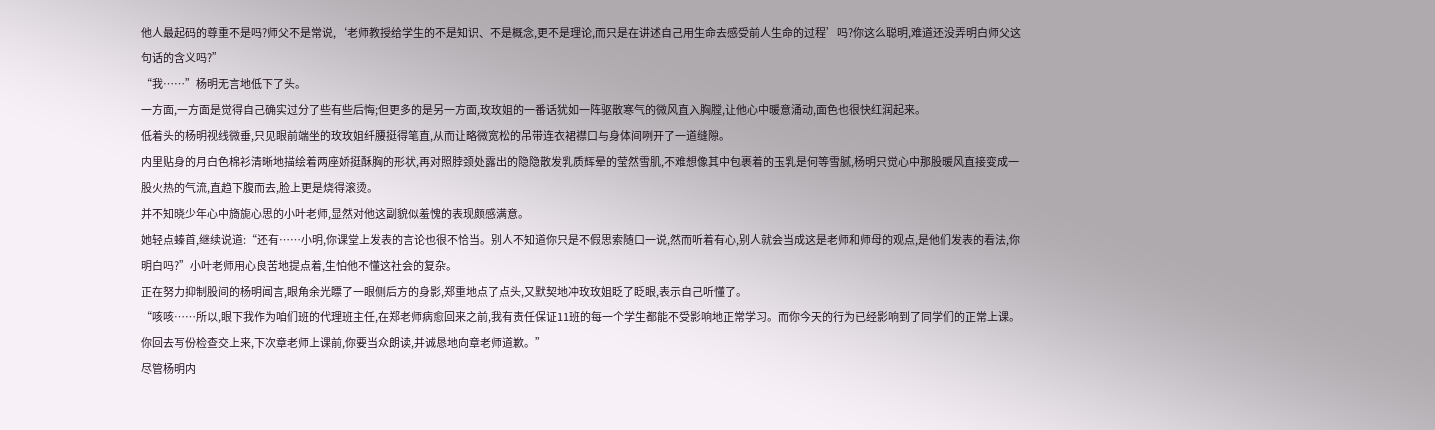他人最起码的尊重不是吗?师父不是常说,‘老师教授给学生的不是知识、不是概念,更不是理论,而只是在讲述自己用生命去感受前人生命的过程’吗?你这么聪明,难道还没弄明白师父这句话的含义吗?”
“我……”杨明无言地低下了头。
一方面,一方面是觉得自己确实过分了些有些后悔;但更多的是另一方面,玫玫姐的一番话犹如一阵驱散寒气的微风直入胸膛,让他心中暖意涌动,面色也很快红润起来。
低着头的杨明视线微垂,只见眼前端坐的玫玫姐纤腰挺得笔直,从而让略微宽松的吊带连衣裙襟口与身体间咧开了一道缝隙。
内里贴身的月白色棉衫清晰地描绘着两座娇挺酥胸的形状,再对照脖颈处露出的隐隐散发乳质辉晕的莹然雪肌,不难想像其中包裹着的玉乳是何等雪腻,杨明只觉心中那股暖风直接变成一股火热的气流,直趋下腹而去,脸上更是烧得滚烫。
并不知晓少年心中旖旎心思的小叶老师,显然对他这副貌似羞愧的表现颇感满意。
她轻点螓首,继续说道:“还有……小明,你课堂上发表的言论也很不恰当。别人不知道你只是不假思索随口一说,然而听着有心,别人就会当成这是老师和师母的观点,是他们发表的看法,你明白吗?”小叶老师用心良苦地提点着,生怕他不懂这社会的复杂。
正在努力抑制股间的杨明闻言,眼角余光瞟了一眼侧后方的身影,郑重地点了点头,又默契地冲玫玫姐眨了眨眼,表示自己听懂了。
“咳咳……所以,眼下我作为咱们班的代理班主任,在郑老师病愈回来之前,我有责任保证11班的每一个学生都能不受影响地正常学习。而你今天的行为已经影响到了同学们的正常上课。你回去写份检查交上来,下次章老师上课前,你要当众朗读,并诚恳地向章老师道歉。”
尽管杨明内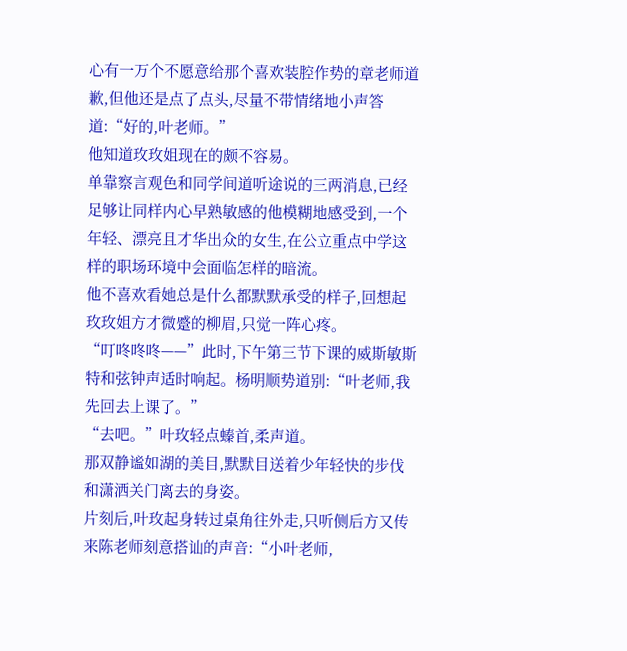心有一万个不愿意给那个喜欢装腔作势的章老师道歉,但他还是点了点头,尽量不带情绪地小声答道:“好的,叶老师。”
他知道玫玫姐现在的颇不容易。
单靠察言观色和同学间道听途说的三两消息,已经足够让同样内心早熟敏感的他模糊地感受到,一个年轻、漂亮且才华出众的女生,在公立重点中学这样的职场环境中会面临怎样的暗流。
他不喜欢看她总是什么都默默承受的样子,回想起玫玫姐方才微蹙的柳眉,只觉一阵心疼。
“叮咚咚咚——”此时,下午第三节下课的威斯敏斯特和弦钟声适时响起。杨明顺势道别:“叶老师,我先回去上课了。”
“去吧。”叶玫轻点螓首,柔声道。
那双静谧如湖的美目,默默目送着少年轻快的步伐和潇洒关门离去的身姿。
片刻后,叶玫起身转过桌角往外走,只听侧后方又传来陈老师刻意搭讪的声音:“小叶老师,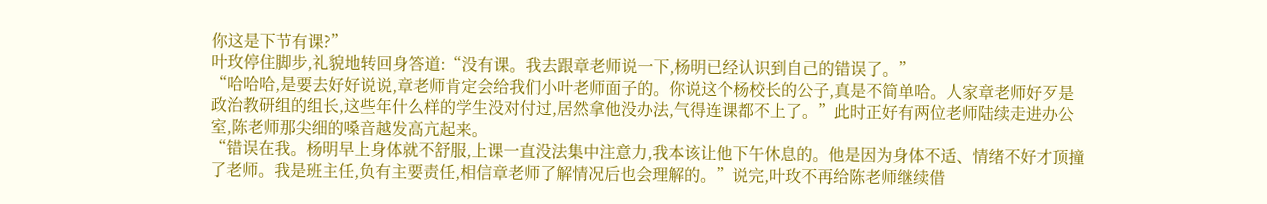你这是下节有课?”
叶玫停住脚步,礼貌地转回身答道:“没有课。我去跟章老师说一下,杨明已经认识到自己的错误了。”
“哈哈哈,是要去好好说说,章老师肯定会给我们小叶老师面子的。你说这个杨校长的公子,真是不简单哈。人家章老师好歹是政治教研组的组长,这些年什么样的学生没对付过,居然拿他没办法,气得连课都不上了。”此时正好有两位老师陆续走进办公室,陈老师那尖细的嗓音越发高亢起来。
“错误在我。杨明早上身体就不舒服,上课一直没法集中注意力,我本该让他下午休息的。他是因为身体不适、情绪不好才顶撞了老师。我是班主任,负有主要责任,相信章老师了解情况后也会理解的。”说完,叶玫不再给陈老师继续借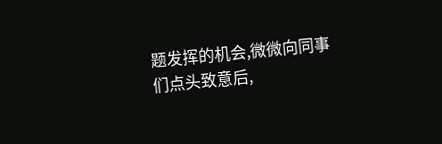题发挥的机会,微微向同事们点头致意后,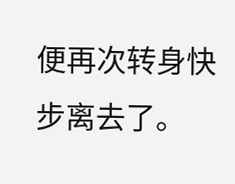便再次转身快步离去了。